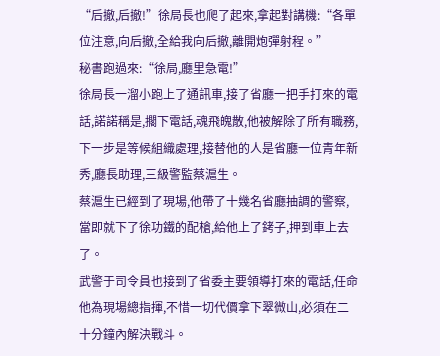“后撤,后撤!”徐局長也爬了起來,拿起對講機:“各單位注意,向后撤,全給我向后撤,離開炮彈射程。”
秘書跑過來:“徐局,廳里急電!”
徐局長一溜小跑上了通訊車,接了省廳一把手打來的電話,諾諾稱是,擱下電話,魂飛魄散,他被解除了所有職務,下一步是等候組織處理,接替他的人是省廳一位青年新秀,廳長助理,三級警監蔡滬生。
蔡滬生已經到了現場,他帶了十幾名省廳抽調的警察,當即就下了徐功鐵的配槍,給他上了銬子,押到車上去了。
武警于司令員也接到了省委主要領導打來的電話,任命他為現場總指揮,不惜一切代價拿下翠微山,必須在二十分鐘內解決戰斗。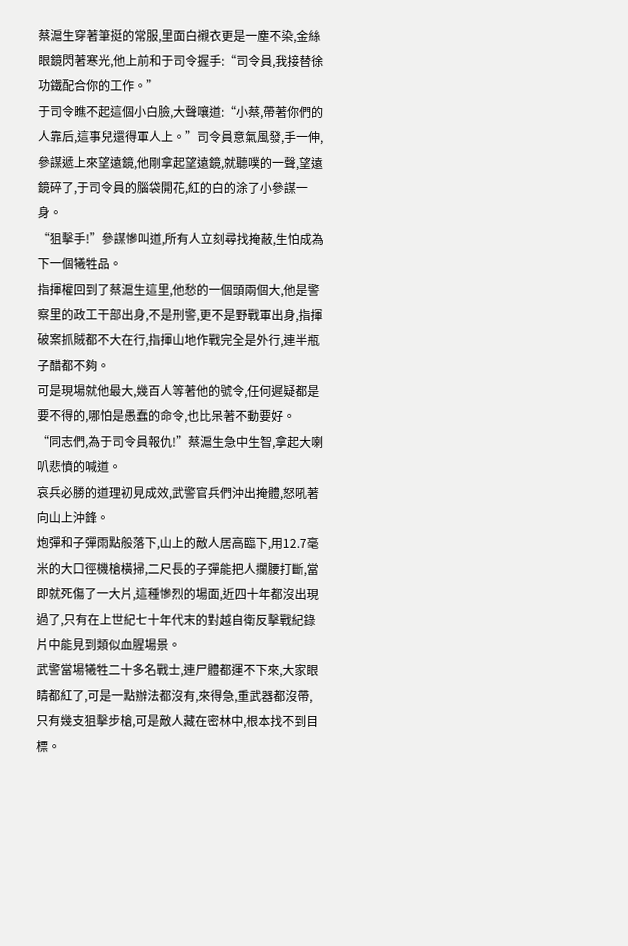蔡滬生穿著筆挺的常服,里面白襯衣更是一塵不染,金絲眼鏡閃著寒光,他上前和于司令握手:“司令員,我接替徐功鐵配合你的工作。”
于司令瞧不起這個小白臉,大聲嚷道:“小蔡,帶著你們的人靠后,這事兒還得軍人上。”司令員意氣風發,手一伸,參謀遞上來望遠鏡,他剛拿起望遠鏡,就聽噗的一聲,望遠鏡碎了,于司令員的腦袋開花,紅的白的涂了小參謀一身。
“狙擊手!”參謀慘叫道,所有人立刻尋找掩蔽,生怕成為下一個犧牲品。
指揮權回到了蔡滬生這里,他愁的一個頭兩個大,他是警察里的政工干部出身,不是刑警,更不是野戰軍出身,指揮破案抓賊都不大在行,指揮山地作戰完全是外行,連半瓶子醋都不夠。
可是現場就他最大,幾百人等著他的號令,任何遲疑都是要不得的,哪怕是愚蠢的命令,也比呆著不動要好。
“同志們,為于司令員報仇!”蔡滬生急中生智,拿起大喇叭悲憤的喊道。
哀兵必勝的道理初見成效,武警官兵們沖出掩體,怒吼著向山上沖鋒。
炮彈和子彈雨點般落下,山上的敵人居高臨下,用12.7毫米的大口徑機槍橫掃,二尺長的子彈能把人攔腰打斷,當即就死傷了一大片,這種慘烈的場面,近四十年都沒出現過了,只有在上世紀七十年代末的對越自衛反擊戰紀錄片中能見到類似血腥場景。
武警當場犧牲二十多名戰士,連尸體都運不下來,大家眼睛都紅了,可是一點辦法都沒有,來得急,重武器都沒帶,只有幾支狙擊步槍,可是敵人藏在密林中,根本找不到目標。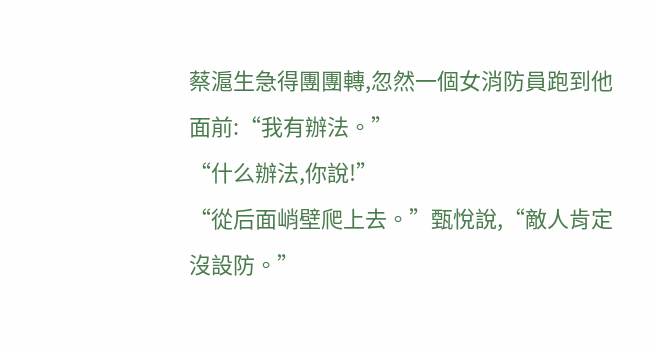蔡滬生急得團團轉,忽然一個女消防員跑到他面前:“我有辦法。”
“什么辦法,你說!”
“從后面峭壁爬上去。”甄悅說,“敵人肯定沒設防。”